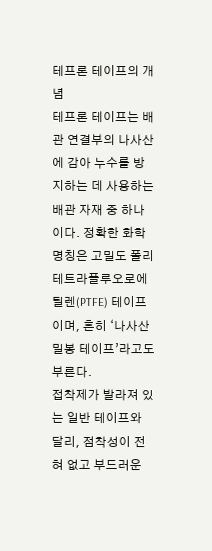테프론 테이프의 개념
테프론 테이프는 배관 연결부의 나사산에 감아 누수를 방지하는 데 사용하는 배관 자재 중 하나이다. 정확한 화학 명칭은 고밀도 폴리테트라플루오로에틸렌(PTFE) 테이프이며, 흔히 ‘나사산 밀봉 테이프’라고도 부른다.
접착제가 발라져 있는 일반 테이프와 달리, 점착성이 전혀 없고 부드러운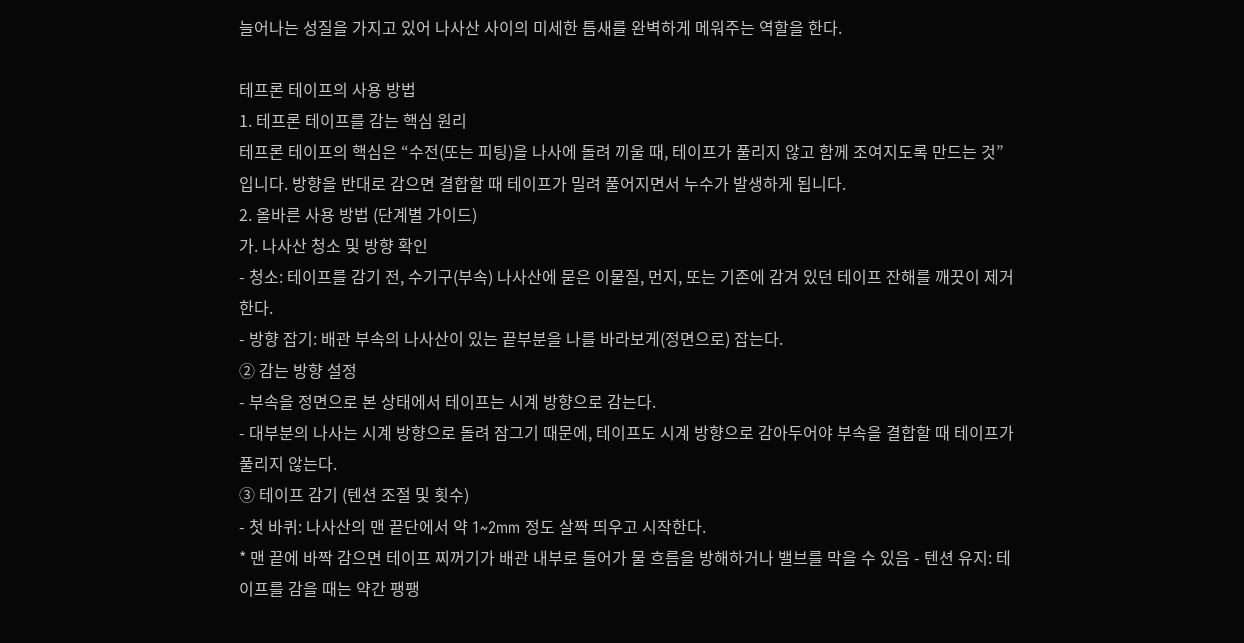늘어나는 성질을 가지고 있어 나사산 사이의 미세한 틈새를 완벽하게 메워주는 역할을 한다.

테프론 테이프의 사용 방법
1. 테프론 테이프를 감는 핵심 원리
테프론 테이프의 핵심은 “수전(또는 피팅)을 나사에 돌려 끼울 때, 테이프가 풀리지 않고 함께 조여지도록 만드는 것”입니다. 방향을 반대로 감으면 결합할 때 테이프가 밀려 풀어지면서 누수가 발생하게 됩니다.
2. 올바른 사용 방법 (단계별 가이드)
가. 나사산 청소 및 방향 확인
- 청소: 테이프를 감기 전, 수기구(부속) 나사산에 묻은 이물질, 먼지, 또는 기존에 감겨 있던 테이프 잔해를 깨끗이 제거 한다.
- 방향 잡기: 배관 부속의 나사산이 있는 끝부분을 나를 바라보게(정면으로) 잡는다.
② 감는 방향 설정
- 부속을 정면으로 본 상태에서 테이프는 시계 방향으로 감는다.
- 대부분의 나사는 시계 방향으로 돌려 잠그기 때문에, 테이프도 시계 방향으로 감아두어야 부속을 결합할 때 테이프가 풀리지 않는다.
③ 테이프 감기 (텐션 조절 및 횟수)
- 첫 바퀴: 나사산의 맨 끝단에서 약 1~2mm 정도 살짝 띄우고 시작한다.
* 맨 끝에 바짝 감으면 테이프 찌꺼기가 배관 내부로 들어가 물 흐름을 방해하거나 밸브를 막을 수 있음 - 텐션 유지: 테이프를 감을 때는 약간 팽팽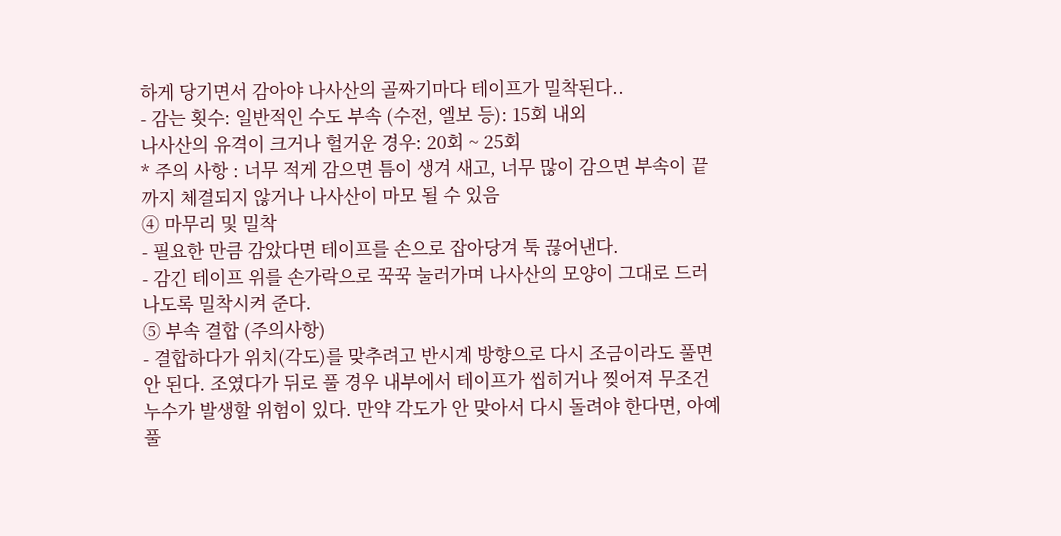하게 당기면서 감아야 나사산의 골짜기마다 테이프가 밀착된다..
- 감는 횟수: 일반적인 수도 부속 (수전, 엘보 등): 15회 내외
나사산의 유격이 크거나 헐거운 경우: 20회 ~ 25회
* 주의 사항 : 너무 적게 감으면 틈이 생겨 새고, 너무 많이 감으면 부속이 끝까지 체결되지 않거나 나사산이 마모 될 수 있음
④ 마무리 및 밀착
- 필요한 만큼 감았다면 테이프를 손으로 잡아당겨 툭 끊어낸다.
- 감긴 테이프 위를 손가락으로 꾹꾹 눌러가며 나사산의 모양이 그대로 드러나도록 밀착시켜 준다.
⑤ 부속 결합 (주의사항)
- 결합하다가 위치(각도)를 맞추려고 반시계 방향으로 다시 조금이라도 풀면 안 된다. 조였다가 뒤로 풀 경우 내부에서 테이프가 씹히거나 찢어져 무조건 누수가 발생할 위험이 있다. 만약 각도가 안 맞아서 다시 돌려야 한다면, 아예 풀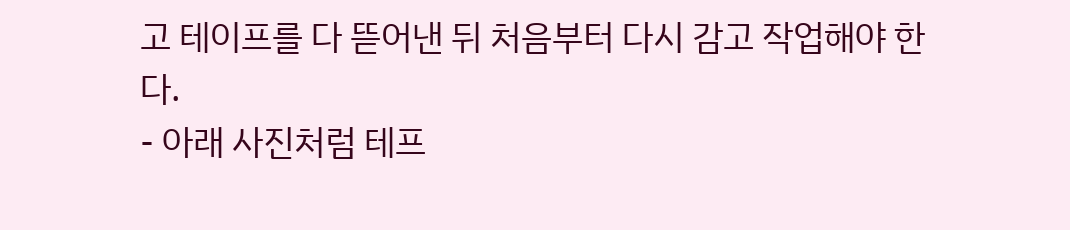고 테이프를 다 뜯어낸 뒤 처음부터 다시 감고 작업해야 한다.
- 아래 사진처럼 테프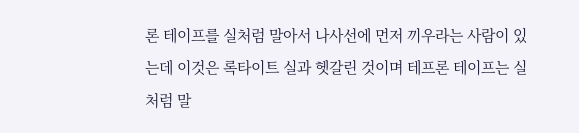론 테이프를 실처럼 말아서 나사선에 먼저 끼우라는 사람이 있는데 이것은 록타이트 실과 헷갈린 것이며 테프론 테이프는 실처럼 말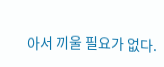아서 끼울 필요가 없다.